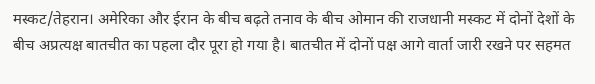मस्कट/तेहरान। अमेरिका और ईरान के बीच बढ़ते तनाव के बीच ओमान की राजधानी मस्कट में दोनों देशों के बीच अप्रत्यक्ष बातचीत का पहला दौर पूरा हो गया है। बातचीत में दोनों पक्ष आगे वार्ता जारी रखने पर सहमत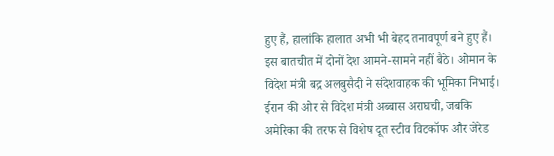हुए हैं, हालांकि हालात अभी भी बेहद तनावपूर्ण बने हुए हैं।
इस बातचीत में दोनों देश आमने-सामने नहीं बैठे। ओमान के विदेश मंत्री बद्र अलबुसैदी ने संदेशवाहक की भूमिका निभाई। ईरान की ओर से विदेश मंत्री अब्बास अराघची, जबकि अमेरिका की तरफ से विशेष दूत स्टीव विटकॉफ और जेरेड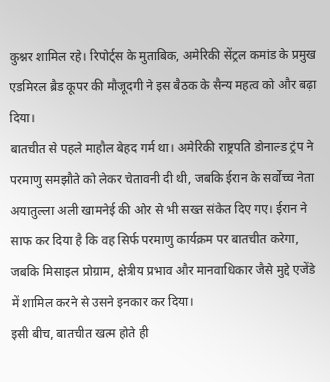कुश्नर शामिल रहे। रिपोर्ट्स के मुताबिक, अमेरिकी सेंट्रल कमांड के प्रमुख एडमिरल ब्रैड कूपर की मौजूदगी ने इस बैठक के सैन्य महत्व को और बढ़ा दिया।
बातचीत से पहले माहौल बेहद गर्म था। अमेरिकी राष्ट्रपति डोनाल्ड ट्रंप ने परमाणु समझौते को लेकर चेतावनी दी थी, जबकि ईरान के सर्वोच्च नेता अयातुल्ला अली खामनेई की ओर से भी सख्त संकेत दिए गए। ईरान ने साफ कर दिया है कि वह सिर्फ परमाणु कार्यक्रम पर बातचीत करेगा, जबकि मिसाइल प्रोग्राम, क्षेत्रीय प्रभाव और मानवाधिकार जैसे मुद्दे एजेंडे में शामिल करने से उसने इनकार कर दिया।
इसी बीच, बातचीत खत्म होते ही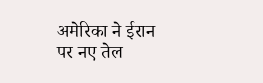अमेरिका ने ईरान पर नए तेल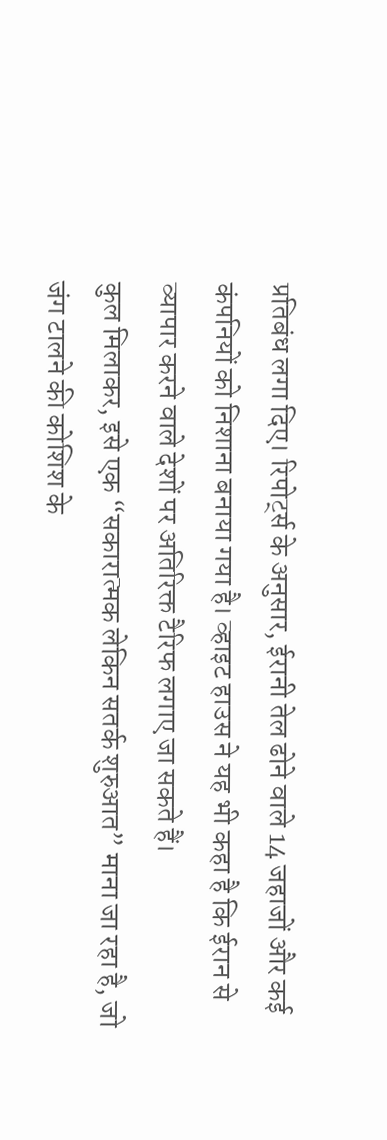प्रतिबंध लगा दिए। रिपोर्ट्स के अनुसार, ईरानी तेल ढोने वाले 14 जहाजों और कई कंपनियों को निशाना बनाया गया है। व्हाइट हाउस ने यह भी कहा है कि ईरान से व्यापार करने वाले देशों पर अतिरिक्त टैरिफ लगाए जा सकते हैं।
कुल मिलाकर, इसे एक “सकारात्मक लेकिन सतर्क शुरुआत” माना जा रहा है, जो जंग टालने की कोशिश के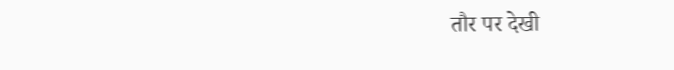तौर पर देखी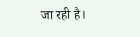जा रही है।